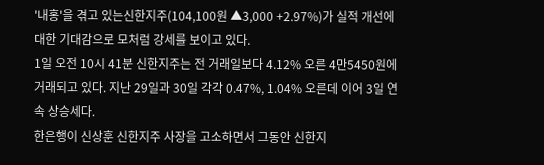'내홍'을 겪고 있는신한지주(104,100원 ▲3,000 +2.97%)가 실적 개선에 대한 기대감으로 모처럼 강세를 보이고 있다.
1일 오전 10시 41분 신한지주는 전 거래일보다 4.12% 오른 4만5450원에 거래되고 있다. 지난 29일과 30일 각각 0.47%, 1.04% 오른데 이어 3일 연속 상승세다.
한은행이 신상훈 신한지주 사장을 고소하면서 그동안 신한지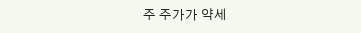주 주가가 약세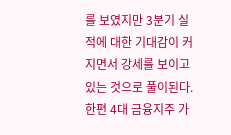를 보였지만 3분기 실적에 대한 기대감이 커지면서 강세를 보이고 있는 것으로 풀이된다.
한편 4대 금융지주 가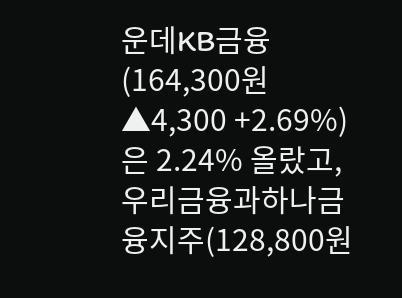운데KB금융(164,300원 ▲4,300 +2.69%)은 2.24% 올랐고,우리금융과하나금융지주(128,800원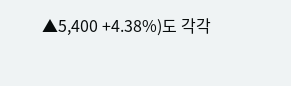▲5,400 +4.38%)도 각각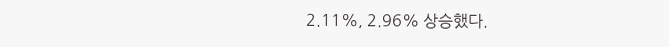2.11%, 2.96% 상승했다.